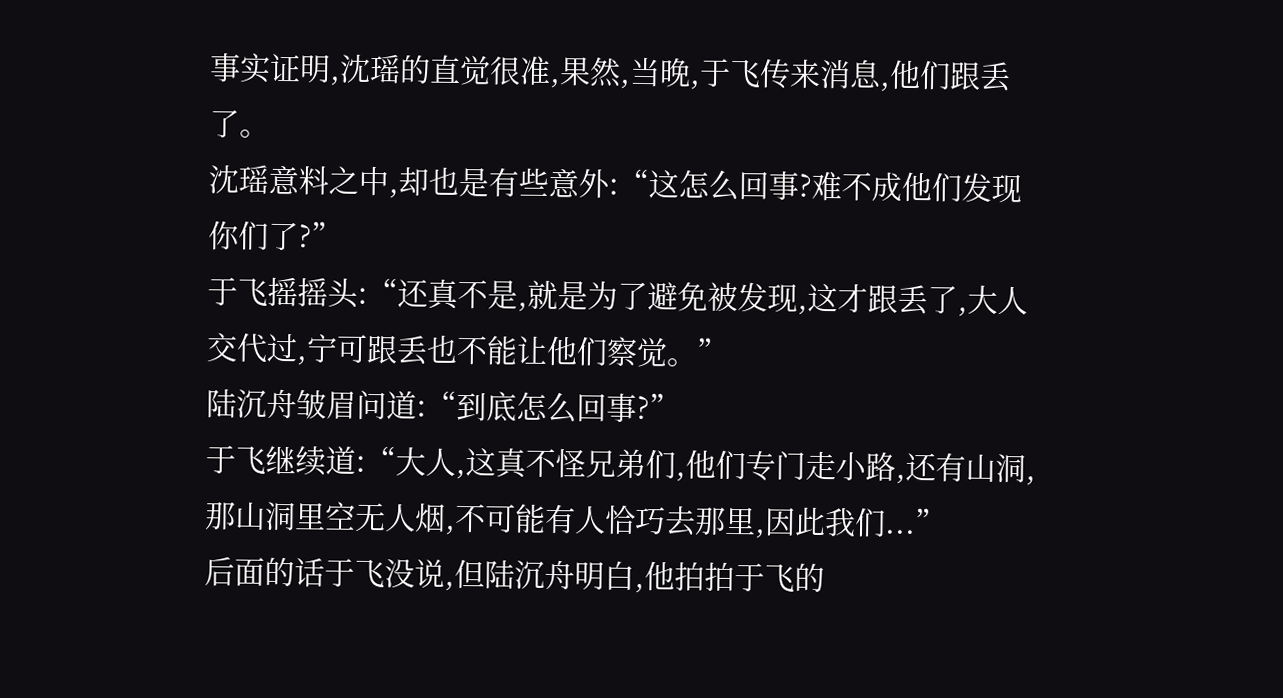事实证明,沈瑶的直觉很准,果然,当晚,于飞传来消息,他们跟丢了。
沈瑶意料之中,却也是有些意外:“这怎么回事?难不成他们发现你们了?”
于飞摇摇头:“还真不是,就是为了避免被发现,这才跟丢了,大人交代过,宁可跟丢也不能让他们察觉。”
陆沉舟皱眉问道:“到底怎么回事?”
于飞继续道:“大人,这真不怪兄弟们,他们专门走小路,还有山洞,那山洞里空无人烟,不可能有人恰巧去那里,因此我们...”
后面的话于飞没说,但陆沉舟明白,他拍拍于飞的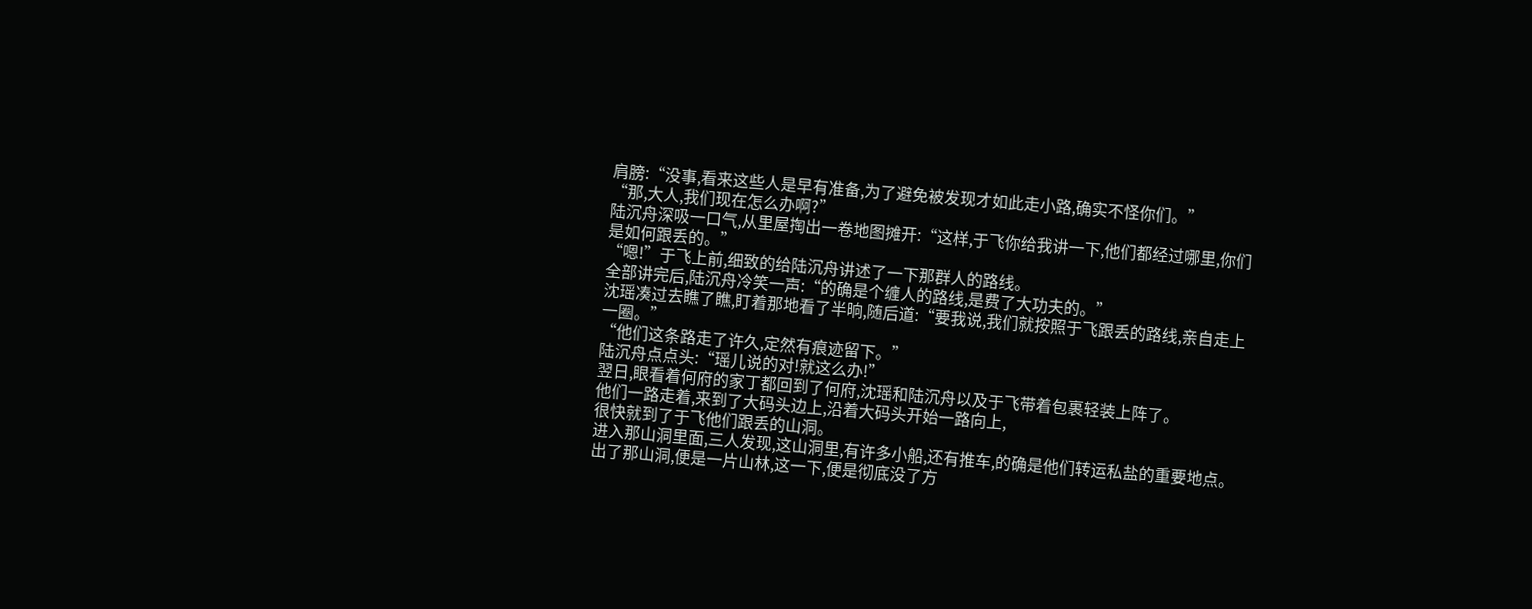肩膀:“没事,看来这些人是早有准备,为了避免被发现才如此走小路,确实不怪你们。”
“那,大人,我们现在怎么办啊?”
陆沉舟深吸一口气,从里屋掏出一卷地图摊开:“这样,于飞你给我讲一下,他们都经过哪里,你们是如何跟丢的。”
“嗯!”于飞上前,细致的给陆沉舟讲述了一下那群人的路线。
全部讲完后,陆沉舟冷笑一声:“的确是个缠人的路线,是费了大功夫的。”
沈瑶凑过去瞧了瞧,盯着那地看了半晌,随后道:“要我说,我们就按照于飞跟丢的路线,亲自走上一圈。”
“他们这条路走了许久,定然有痕迹留下。”
陆沉舟点点头:“瑶儿说的对!就这么办!”
翌日,眼看着何府的家丁都回到了何府,沈瑶和陆沉舟以及于飞带着包裹轻装上阵了。
他们一路走着,来到了大码头边上,沿着大码头开始一路向上,
很快就到了于飞他们跟丢的山洞。
进入那山洞里面,三人发现,这山洞里,有许多小船,还有推车,的确是他们转运私盐的重要地点。
出了那山洞,便是一片山林,这一下,便是彻底没了方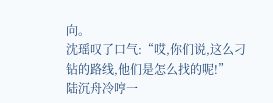向。
沈瑶叹了口气:“哎,你们说,这么刁钻的路线,他们是怎么找的呢!”
陆沉舟冷哼一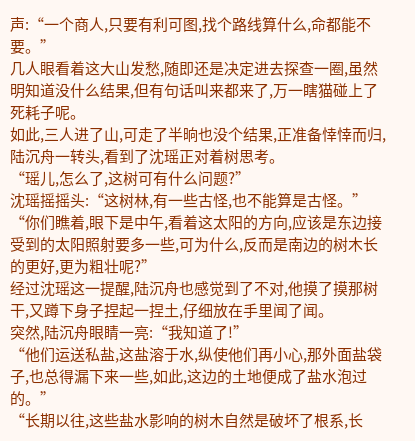声:“一个商人,只要有利可图,找个路线算什么,命都能不要。”
几人眼看着这大山发愁,随即还是决定进去探查一圈,虽然明知道没什么结果,但有句话叫来都来了,万一瞎猫碰上了死耗子呢。
如此,三人进了山,可走了半晌也没个结果,正准备悻悻而归,陆沉舟一转头,看到了沈瑶正对着树思考。
“瑶儿,怎么了,这树可有什么问题?”
沈瑶摇摇头:“这树林,有一些古怪,也不能算是古怪。”
“你们瞧着,眼下是中午,看着这太阳的方向,应该是东边接受到的太阳照射要多一些,可为什么,反而是南边的树木长的更好,更为粗壮呢?”
经过沈瑶这一提醒,陆沉舟也感觉到了不对,他摸了摸那树干,又蹲下身子捏起一捏土,仔细放在手里闻了闻。
突然,陆沉舟眼睛一亮:“我知道了!”
“他们运送私盐,这盐溶于水,纵使他们再小心,那外面盐袋子,也总得漏下来一些,如此,这边的土地便成了盐水泡过的。”
“长期以往,这些盐水影响的树木自然是破坏了根系,长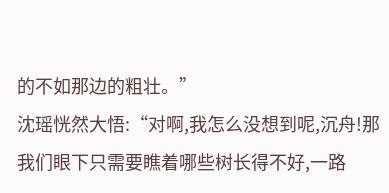的不如那边的粗壮。”
沈瑶恍然大悟:“对啊,我怎么没想到呢,沉舟!那我们眼下只需要瞧着哪些树长得不好,一路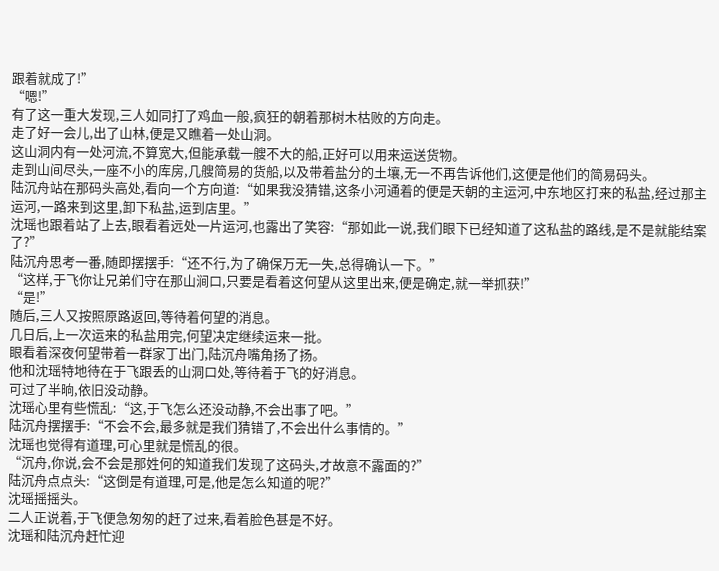跟着就成了!”
“嗯!”
有了这一重大发现,三人如同打了鸡血一般,疯狂的朝着那树木枯败的方向走。
走了好一会儿,出了山林,便是又瞧着一处山洞。
这山洞内有一处河流,不算宽大,但能承载一艘不大的船,正好可以用来运送货物。
走到山间尽头,一座不小的库房,几艘简易的货船,以及带着盐分的土壤,无一不再告诉他们,这便是他们的简易码头。
陆沉舟站在那码头高处,看向一个方向道:“如果我没猜错,这条小河通着的便是天朝的主运河,中东地区打来的私盐,经过那主运河,一路来到这里,卸下私盐,运到店里。”
沈瑶也跟着站了上去,眼看着远处一片运河,也露出了笑容:“那如此一说,我们眼下已经知道了这私盐的路线,是不是就能结案了?”
陆沉舟思考一番,随即摆摆手:“还不行,为了确保万无一失,总得确认一下。”
“这样,于飞你让兄弟们守在那山涧口,只要是看着这何望从这里出来,便是确定,就一举抓获!”
“是!”
随后,三人又按照原路返回,等待着何望的消息。
几日后,上一次运来的私盐用完,何望决定继续运来一批。
眼看着深夜何望带着一群家丁出门,陆沉舟嘴角扬了扬。
他和沈瑶特地待在于飞跟丢的山洞口处,等待着于飞的好消息。
可过了半晌,依旧没动静。
沈瑶心里有些慌乱:“这,于飞怎么还没动静,不会出事了吧。”
陆沉舟摆摆手:“不会不会,最多就是我们猜错了,不会出什么事情的。”
沈瑶也觉得有道理,可心里就是慌乱的很。
“沉舟,你说,会不会是那姓何的知道我们发现了这码头,才故意不露面的?”
陆沉舟点点头:“这倒是有道理,可是,他是怎么知道的呢?”
沈瑶摇摇头。
二人正说着,于飞便急匆匆的赶了过来,看着脸色甚是不好。
沈瑶和陆沉舟赶忙迎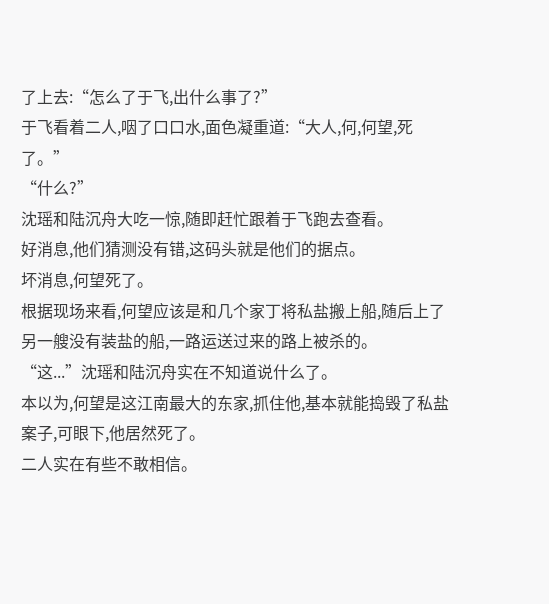了上去:“怎么了于飞,出什么事了?”
于飞看着二人,咽了口口水,面色凝重道:“大人,何,何望,死了。”
“什么?”
沈瑶和陆沉舟大吃一惊,随即赶忙跟着于飞跑去查看。
好消息,他们猜测没有错,这码头就是他们的据点。
坏消息,何望死了。
根据现场来看,何望应该是和几个家丁将私盐搬上船,随后上了另一艘没有装盐的船,一路运送过来的路上被杀的。
“这...”沈瑶和陆沉舟实在不知道说什么了。
本以为,何望是这江南最大的东家,抓住他,基本就能捣毁了私盐案子,可眼下,他居然死了。
二人实在有些不敢相信。